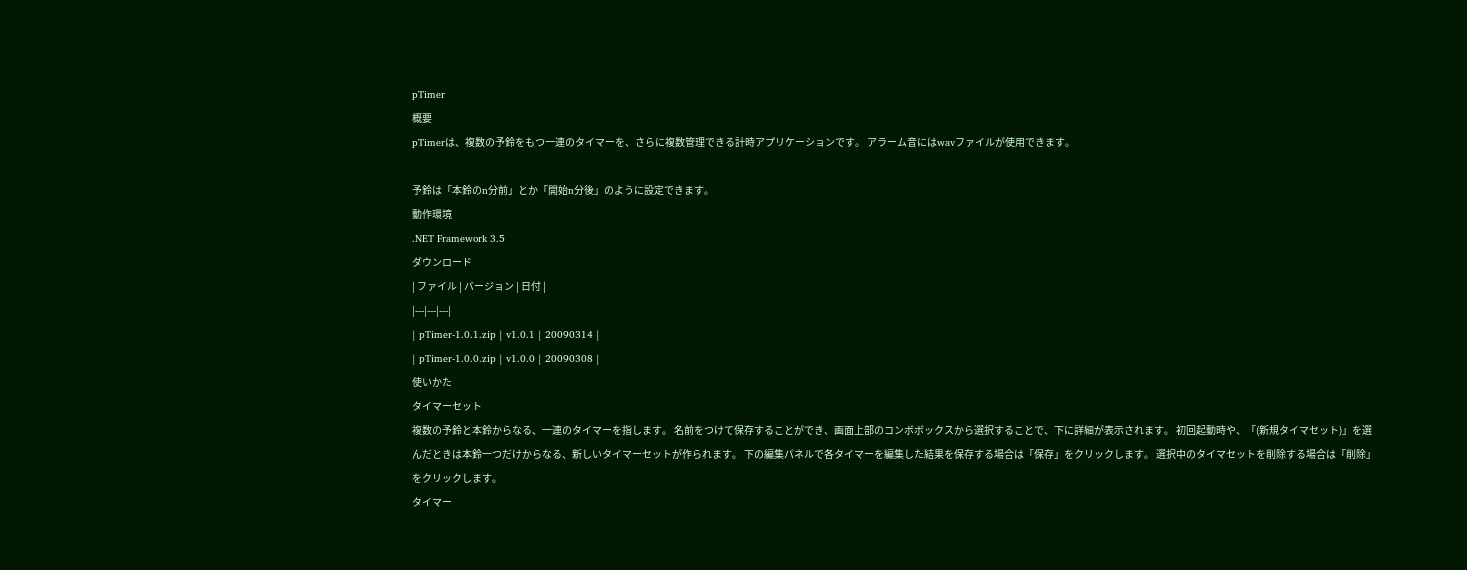pTimer
概要
pTimerは、複数の予鈴をもつ一連のタイマーを、さらに複数管理できる計時アプリケーションです。 アラーム音にはwavファイルが使用できます。

予鈴は「本鈴のn分前」とか「開始n分後」のように設定できます。
動作環境
.NET Framework 3.5
ダウンロード
| ファイル | バージョン | 日付 |
|---|---|---|
| pTimer-1.0.1.zip | v1.0.1 | 20090314 |
| pTimer-1.0.0.zip | v1.0.0 | 20090308 |
使いかた
タイマーセット
複数の予鈴と本鈴からなる、一連のタイマーを指します。 名前をつけて保存することができ、画面上部のコンボボックスから選択することで、下に詳細が表示されます。 初回起動時や、「(新規タイマセット)」を選んだときは本鈴一つだけからなる、新しいタイマーセットが作られます。 下の編集パネルで各タイマーを編集した結果を保存する場合は「保存」をクリックします。 選択中のタイマセットを削除する場合は「削除」をクリックします。
タイマー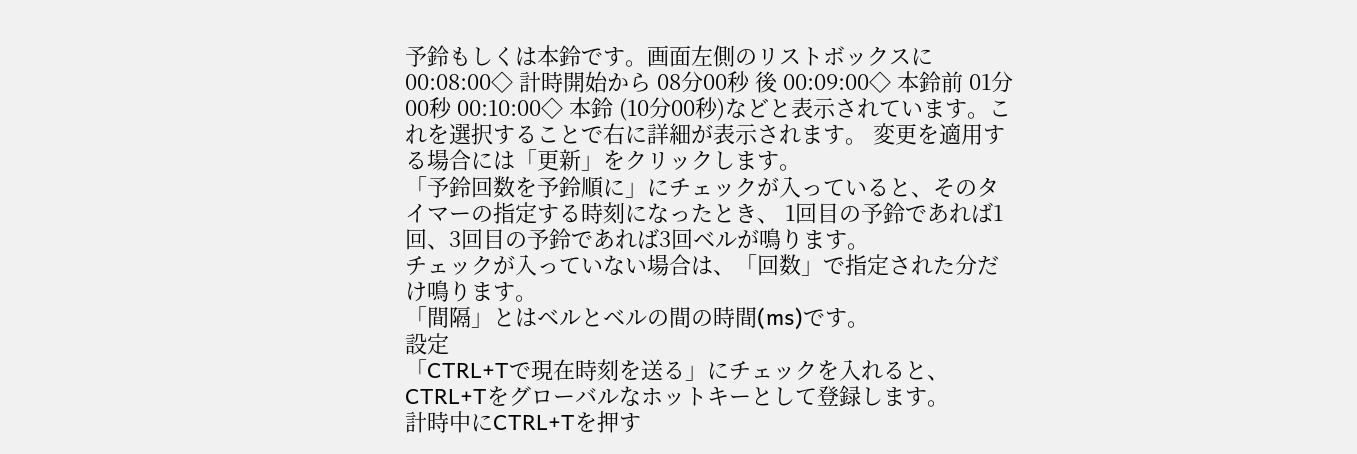予鈴もしくは本鈴です。画面左側のリストボックスに
00:08:00◇ 計時開始から 08分00秒 後 00:09:00◇ 本鈴前 01分00秒 00:10:00◇ 本鈴 (10分00秒)などと表示されています。これを選択することで右に詳細が表示されます。 変更を適用する場合には「更新」をクリックします。
「予鈴回数を予鈴順に」にチェックが入っていると、そのタイマーの指定する時刻になったとき、 1回目の予鈴であれば1回、3回目の予鈴であれば3回ベルが鳴ります。
チェックが入っていない場合は、「回数」で指定された分だけ鳴ります。
「間隔」とはベルとベルの間の時間(ms)です。
設定
「CTRL+Tで現在時刻を送る」にチェックを入れると、CTRL+Tをグローバルなホットキーとして登録します。
計時中にCTRL+Tを押す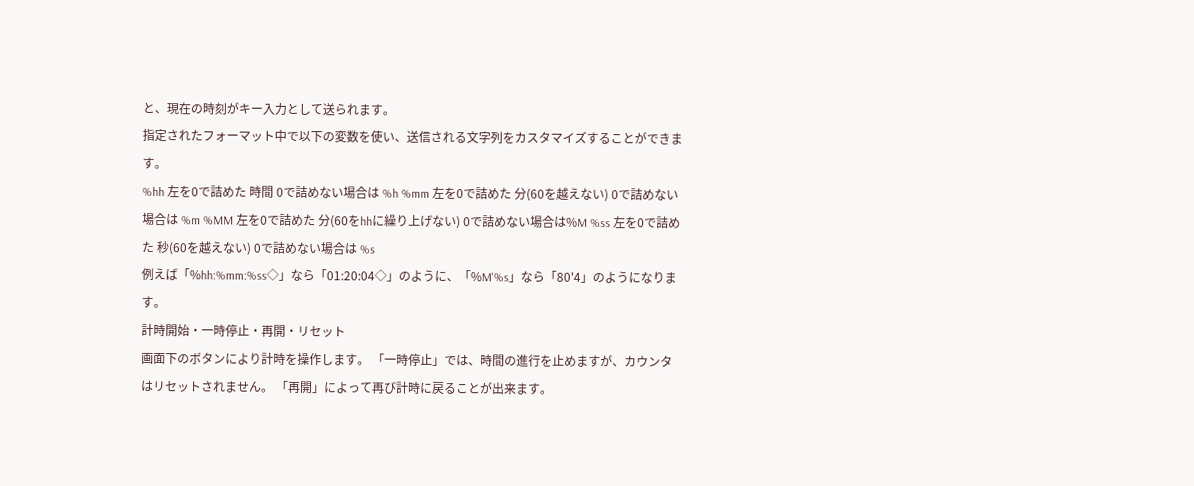と、現在の時刻がキー入力として送られます。
指定されたフォーマット中で以下の変数を使い、送信される文字列をカスタマイズすることができます。
%hh 左を0で詰めた 時間 0で詰めない場合は %h %mm 左を0で詰めた 分(60を越えない) 0で詰めない場合は %m %MM 左を0で詰めた 分(60をhhに繰り上げない) 0で詰めない場合は%M %ss 左を0で詰めた 秒(60を越えない) 0で詰めない場合は %s
例えば「%hh:%mm:%ss◇」なら「01:20:04◇」のように、「%M'%s」なら「80'4」のようになります。
計時開始・一時停止・再開・リセット
画面下のボタンにより計時を操作します。 「一時停止」では、時間の進行を止めますが、カウンタはリセットされません。 「再開」によって再び計時に戻ることが出来ます。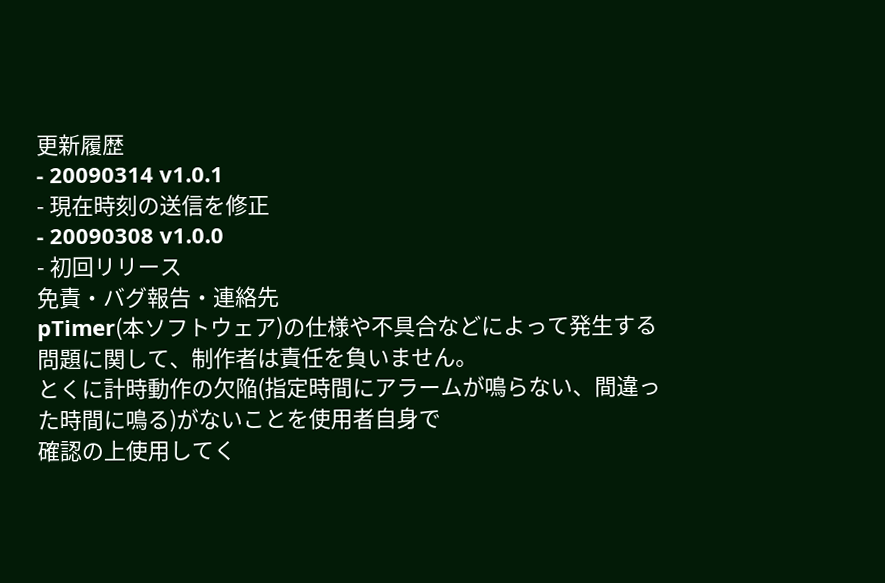更新履歴
- 20090314 v1.0.1
- 現在時刻の送信を修正
- 20090308 v1.0.0
- 初回リリース
免責・バグ報告・連絡先
pTimer(本ソフトウェア)の仕様や不具合などによって発生する問題に関して、制作者は責任を負いません。
とくに計時動作の欠陥(指定時間にアラームが鳴らない、間違った時間に鳴る)がないことを使用者自身で
確認の上使用してく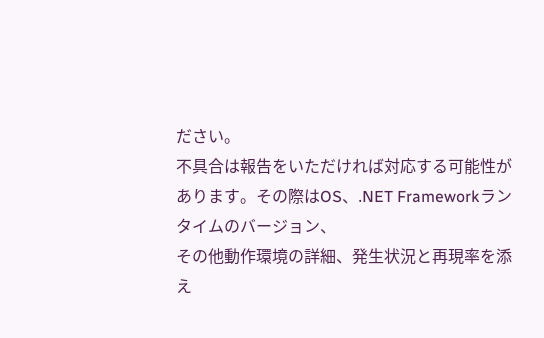ださい。
不具合は報告をいただければ対応する可能性があります。その際はOS、.NET Frameworkランタイムのバージョン、
その他動作環境の詳細、発生状況と再現率を添え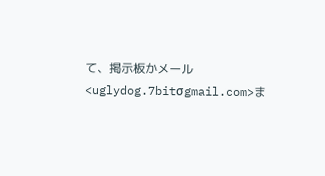て、掲示板かメール<uglydog.7bitσgmail.com>ま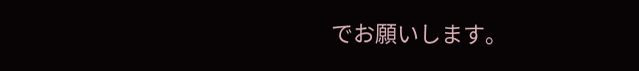でお願いします。